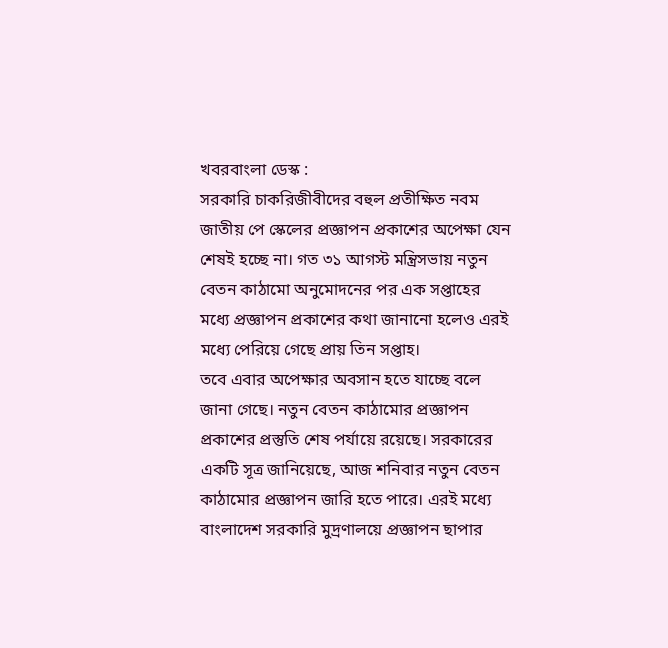খবরবাংলা ডেস্ক :
সরকারি চাকরিজীবীদের বহুল প্রতীক্ষিত নবম জাতীয় পে স্কেলের প্রজ্ঞাপন প্রকাশের অপেক্ষা যেন শেষই হচ্ছে না। গত ৩১ আগস্ট মন্ত্রিসভায় নতুন বেতন কাঠামো অনুমোদনের পর এক সপ্তাহের মধ্যে প্রজ্ঞাপন প্রকাশের কথা জানানো হলেও এরই মধ্যে পেরিয়ে গেছে প্রায় তিন সপ্তাহ।
তবে এবার অপেক্ষার অবসান হতে যাচ্ছে বলে জানা গেছে। নতুন বেতন কাঠামোর প্রজ্ঞাপন প্রকাশের প্রস্তুতি শেষ পর্যায়ে রয়েছে। সরকারের একটি সূত্র জানিয়েছে, আজ শনিবার নতুন বেতন কাঠামোর প্রজ্ঞাপন জারি হতে পারে। এরই মধ্যে বাংলাদেশ সরকারি মুদ্রণালয়ে প্রজ্ঞাপন ছাপার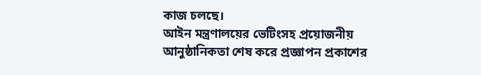কাজ চলছে।
আইন মন্ত্রণালয়ের ভেটিংসহ প্রয়োজনীয় আনুষ্ঠানিকতা শেষ করে প্রজ্ঞাপন প্রকাশের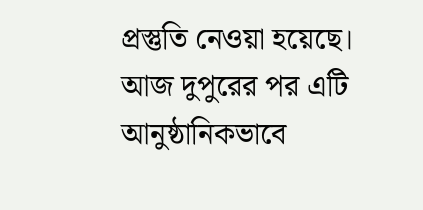প্রস্তুতি নেওয়া হয়েছে। আজ দুপুরের পর এটি আনুষ্ঠানিকভাবে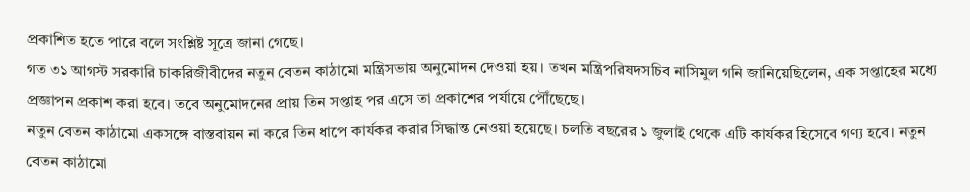প্রকাশিত হতে পারে বলে সংশ্লিষ্ট সূত্রে জানা গেছে।
গত ৩১ আগস্ট সরকারি চাকরিজীবীদের নতুন বেতন কাঠামো মন্ত্রিসভায় অনুমোদন দেওয়া হয়। তখন মন্ত্রিপরিষদসচিব নাসিমুল গনি জানিয়েছিলেন, এক সপ্তাহের মধ্যে প্রজ্ঞাপন প্রকাশ করা হবে। তবে অনুমোদনের প্রায় তিন সপ্তাহ পর এসে তা প্রকাশের পর্যায়ে পৌঁছেছে।
নতুন বেতন কাঠামো একসঙ্গে বাস্তবায়ন না করে তিন ধাপে কার্যকর করার সিদ্ধান্ত নেওয়া হয়েছে। চলতি বছরের ১ জুলাই থেকে এটি কার্যকর হিসেবে গণ্য হবে। নতুন বেতন কাঠামো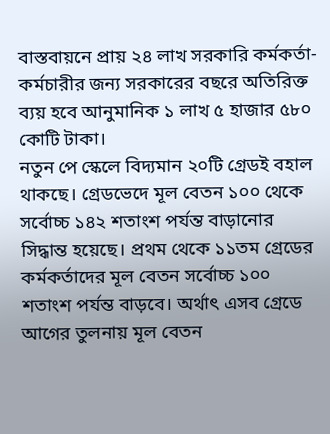বাস্তবায়নে প্রায় ২৪ লাখ সরকারি কর্মকর্তা-কর্মচারীর জন্য সরকারের বছরে অতিরিক্ত ব্যয় হবে আনুমানিক ১ লাখ ৫ হাজার ৫৮০ কোটি টাকা।
নতুন পে স্কেলে বিদ্যমান ২০টি গ্রেডই বহাল থাকছে। গ্রেডভেদে মূল বেতন ১০০ থেকে সর্বোচ্চ ১৪২ শতাংশ পর্যন্ত বাড়ানোর সিদ্ধান্ত হয়েছে। প্রথম থেকে ১১তম গ্রেডের কর্মকর্তাদের মূল বেতন সর্বোচ্চ ১০০ শতাংশ পর্যন্ত বাড়বে। অর্থাৎ এসব গ্রেডে আগের তুলনায় মূল বেতন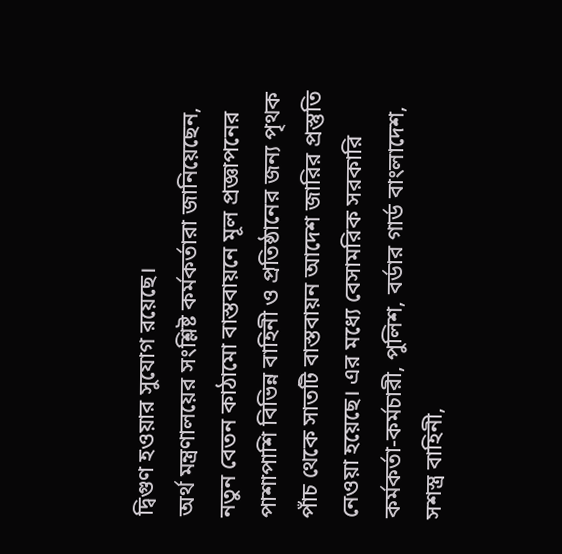দ্বিগুণ হওয়ার সুযোগ রয়েছে।
অর্থ মন্ত্রণালয়ের সংশ্লিষ্ট কর্মকর্তারা জানিয়েছেন, নতুন বেতন কাঠামো বাস্তবায়নে মূল প্রজ্ঞাপনের পাশাপাশি বিভিন্ন বাহিনী ও প্রতিষ্ঠানের জন্য পৃথক পাঁচ থেকে সাতটি বাস্তবায়ন আদেশ জারির প্রস্তুতি নেওয়া হয়েছে। এর মধ্যে বেসামরিক সরকারি কর্মকর্তা-কর্মচারী, পুলিশ, বর্ডার গার্ড বাংলাদেশ, সশস্ত্র বাহিনী,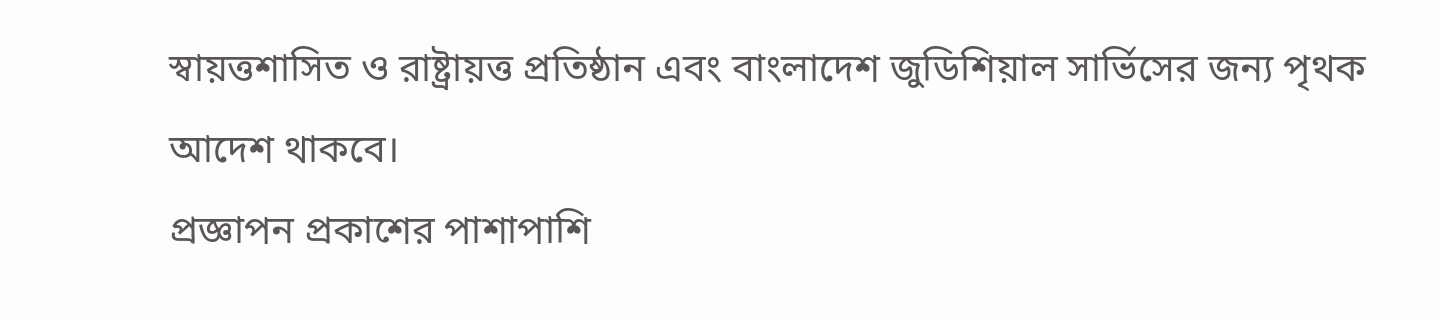স্বায়ত্তশাসিত ও রাষ্ট্রায়ত্ত প্রতিষ্ঠান এবং বাংলাদেশ জুডিশিয়াল সার্ভিসের জন্য পৃথক আদেশ থাকবে।
প্রজ্ঞাপন প্রকাশের পাশাপাশি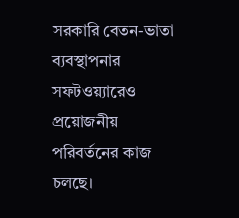সরকারি বেতন-ভাতা ব্যবস্থাপনার সফটওয়্যারেও প্রয়োজনীয় পরিবর্তনের কাজ চলছে।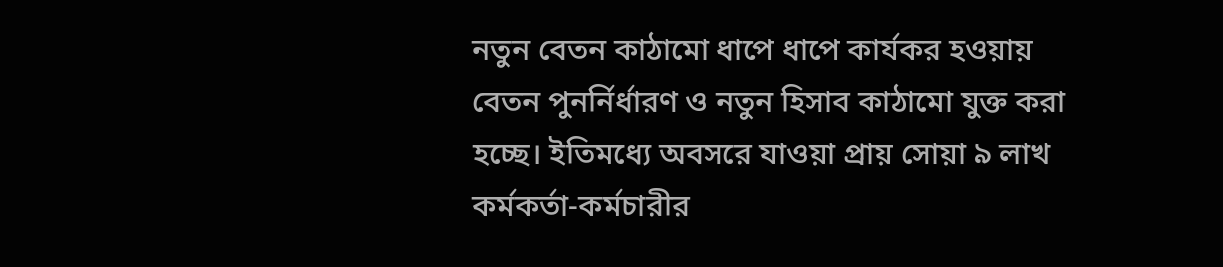নতুন বেতন কাঠামো ধাপে ধাপে কার্যকর হওয়ায় বেতন পুনর্নির্ধারণ ও নতুন হিসাব কাঠামো যুক্ত করা হচ্ছে। ইতিমধ্যে অবসরে যাওয়া প্রায় সোয়া ৯ লাখ কর্মকর্তা-কর্মচারীর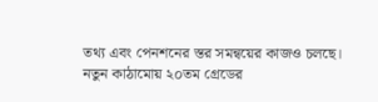তথ্য এবং পেনশনের স্তর সমন্বয়ের কাজও চলছে।
নতুন কাঠামোয় ২০তম গ্রেডের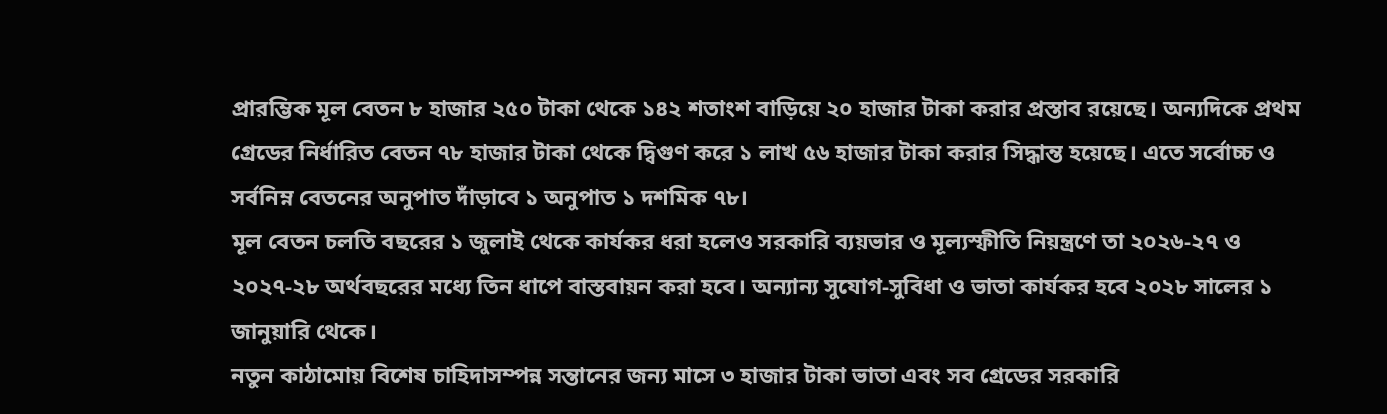প্রারম্ভিক মূল বেতন ৮ হাজার ২৫০ টাকা থেকে ১৪২ শতাংশ বাড়িয়ে ২০ হাজার টাকা করার প্রস্তাব রয়েছে। অন্যদিকে প্রথম গ্রেডের নির্ধারিত বেতন ৭৮ হাজার টাকা থেকে দ্বিগুণ করে ১ লাখ ৫৬ হাজার টাকা করার সিদ্ধান্ত হয়েছে। এতে সর্বোচ্চ ও সর্বনিম্ন বেতনের অনুপাত দাঁড়াবে ১ অনুপাত ১ দশমিক ৭৮।
মূল বেতন চলতি বছরের ১ জুলাই থেকে কার্যকর ধরা হলেও সরকারি ব্যয়ভার ও মূল্যস্ফীতি নিয়ন্ত্রণে তা ২০২৬-২৭ ও ২০২৭-২৮ অর্থবছরের মধ্যে তিন ধাপে বাস্তবায়ন করা হবে। অন্যান্য সুযোগ-সুবিধা ও ভাতা কার্যকর হবে ২০২৮ সালের ১ জানুয়ারি থেকে।
নতুন কাঠামোয় বিশেষ চাহিদাসম্পন্ন সন্তানের জন্য মাসে ৩ হাজার টাকা ভাতা এবং সব গ্রেডের সরকারি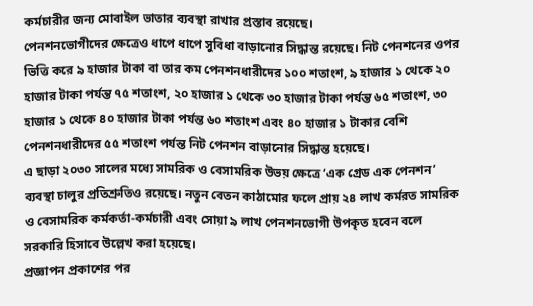কর্মচারীর জন্য মোবাইল ভাতার ব্যবস্থা রাখার প্রস্তাব রয়েছে।
পেনশনভোগীদের ক্ষেত্রেও ধাপে ধাপে সুবিধা বাড়ানোর সিদ্ধান্ত রয়েছে। নিট পেনশনের ওপর ভিত্তি করে ৯ হাজার টাকা বা তার কম পেনশনধারীদের ১০০ শতাংশ, ৯ হাজার ১ থেকে ২০ হাজার টাকা পর্যন্ত ৭৫ শতাংশ, ২০ হাজার ১ থেকে ৩০ হাজার টাকা পর্যন্ত ৬৫ শতাংশ, ৩০ হাজার ১ থেকে ৪০ হাজার টাকা পর্যন্ত ৬০ শতাংশ এবং ৪০ হাজার ১ টাকার বেশি পেনশনধারীদের ৫৫ শতাংশ পর্যন্ত নিট পেনশন বাড়ানোর সিদ্ধান্ত হয়েছে।
এ ছাড়া ২০৩০ সালের মধ্যে সামরিক ও বেসামরিক উভয় ক্ষেত্রে ‘এক গ্রেড এক পেনশন’ ব্যবস্থা চালুর প্রতিশ্রুতিও রয়েছে। নতুন বেতন কাঠামোর ফলে প্রায় ২৪ লাখ কর্মরত সামরিক ও বেসামরিক কর্মকর্তা-কর্মচারী এবং সোয়া ৯ লাখ পেনশনভোগী উপকৃত হবেন বলে সরকারি হিসাবে উল্লেখ করা হয়েছে।
প্রজ্ঞাপন প্রকাশের পর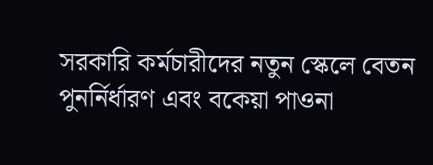সরকারি কর্মচারীদের নতুন স্কেলে বেতন পুনর্নির্ধারণ এবং বকেয়া পাওনা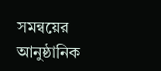সমন্বয়ের আনুষ্ঠানিক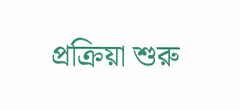প্রক্রিয়া শুরু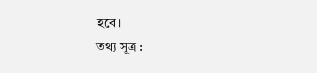হবে।
তথ্য সূত্র :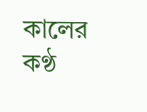কালের কণ্ঠ